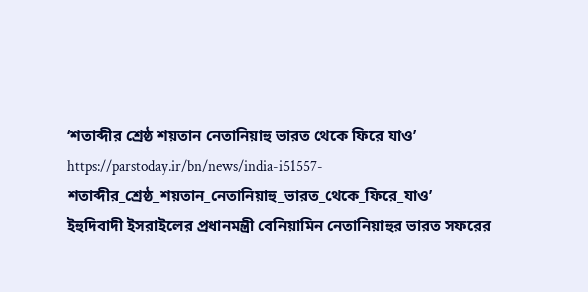‘শতাব্দীর শ্রেষ্ঠ শয়তান নেতানিয়াহু ভারত থেকে ফিরে যাও’
https://parstoday.ir/bn/news/india-i51557-শতাব্দীর_শ্রেষ্ঠ_শয়তান_নেতানিয়াহু_ভারত_থেকে_ফিরে_যাও’
ইহুদিবাদী ইসরাইলের প্রধানমন্ত্রী বেনিয়ামিন নেতানিয়াহুর ভারত সফরের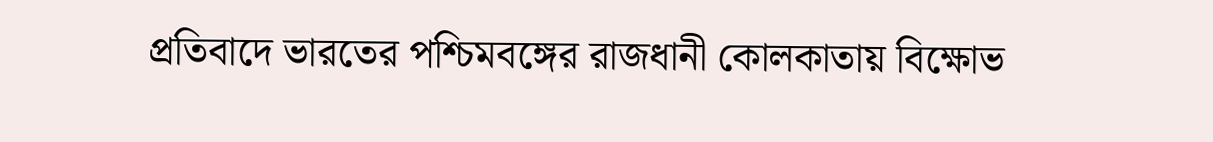প্রতিবাদে ভারতের পশ্চিমবঙ্গের রাজধানী কোলকাতায় বিক্ষোভ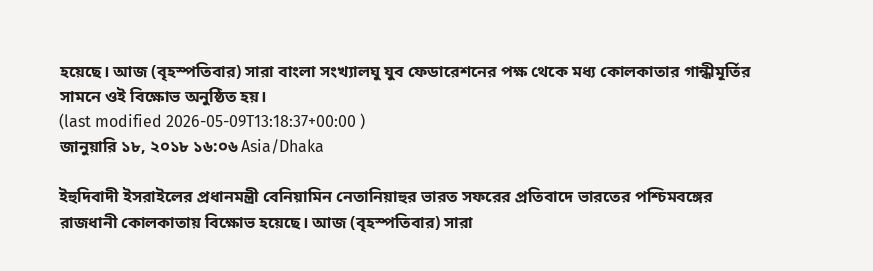হয়েছে। আজ (বৃহস্পতিবার) সারা বাংলা সংখ্যালঘু যুব ফেডারেশনের পক্ষ থেকে মধ্য কোলকাতার গান্ধীমূর্তির সামনে ওই বিক্ষোভ অনুষ্ঠিত হয়।
(last modified 2026-05-09T13:18:37+00:00 )
জানুয়ারি ১৮, ২০১৮ ১৬:০৬ Asia/Dhaka

ইহুদিবাদী ইসরাইলের প্রধানমন্ত্রী বেনিয়ামিন নেতানিয়াহুর ভারত সফরের প্রতিবাদে ভারতের পশ্চিমবঙ্গের রাজধানী কোলকাতায় বিক্ষোভ হয়েছে। আজ (বৃহস্পতিবার) সারা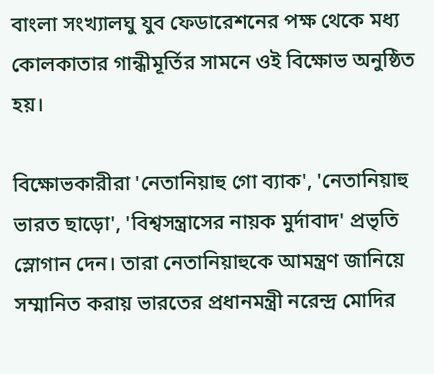বাংলা সংখ্যালঘু যুব ফেডারেশনের পক্ষ থেকে মধ্য কোলকাতার গান্ধীমূর্তির সামনে ওই বিক্ষোভ অনুষ্ঠিত হয়।

বিক্ষোভকারীরা 'নেতানিয়াহু গো ব্যাক', 'নেতানিয়াহু ভারত ছাড়ো', 'বিশ্বসন্ত্রাসের নায়ক মুর্দাবাদ' প্রভৃতি স্লোগান দেন। তারা নেতানিয়াহুকে আমন্ত্রণ জানিয়ে সম্মানিত করায় ভারতের প্রধানমন্ত্রী নরেন্দ্র মোদির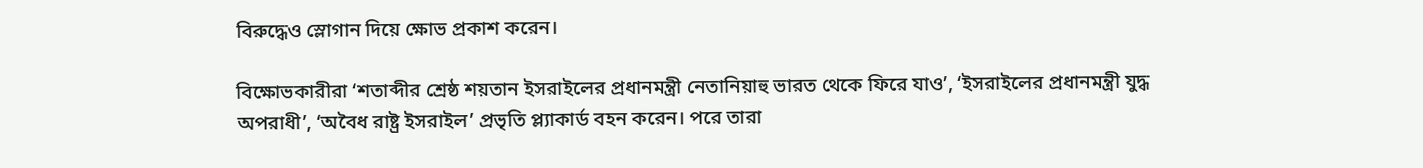বিরুদ্ধেও স্লোগান দিয়ে ক্ষোভ প্রকাশ করেন।

বিক্ষোভকারীরা ‘শতাব্দীর শ্রেষ্ঠ শয়তান ইসরাইলের প্রধানমন্ত্রী নেতানিয়াহু ভারত থেকে ফিরে যাও’, ‘ইসরাইলের প্রধানমন্ত্রী যুদ্ধ অপরাধী’, ‘অবৈধ রাষ্ট্র ইসরাইল’ প্রভৃতি প্ল্যাকার্ড বহন করেন। পরে তারা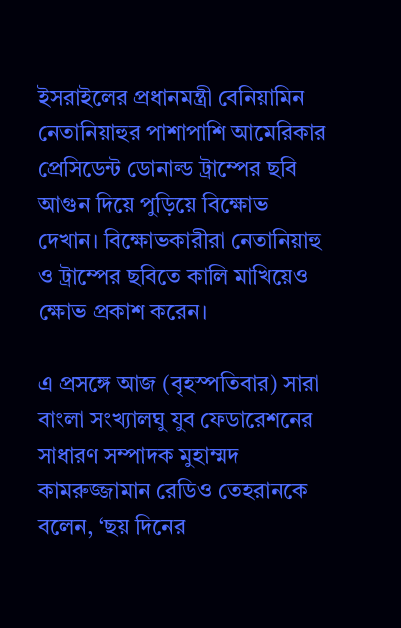ইসরাইলের প্রধানমন্ত্রী বেনিয়ামিন নেতানিয়াহুর পাশাপাশি আমেরিকার প্রেসিডেন্ট ডোনাল্ড ট্রাম্পের ছবি আগুন দিয়ে পুড়িয়ে বিক্ষোভ দেখান। বিক্ষোভকারীরা নেতানিয়াহু ও ট্রাম্পের ছবিতে কালি মাখিয়েও ক্ষোভ প্রকাশ করেন।

এ প্রসঙ্গে আজ (বৃহস্পতিবার) সারা বাংলা সংখ্যালঘু যুব ফেডারেশনের সাধারণ সম্পাদক মুহাম্মদ কামরুজ্জামান রেডিও তেহরানকে বলেন, ‘ছয় দিনের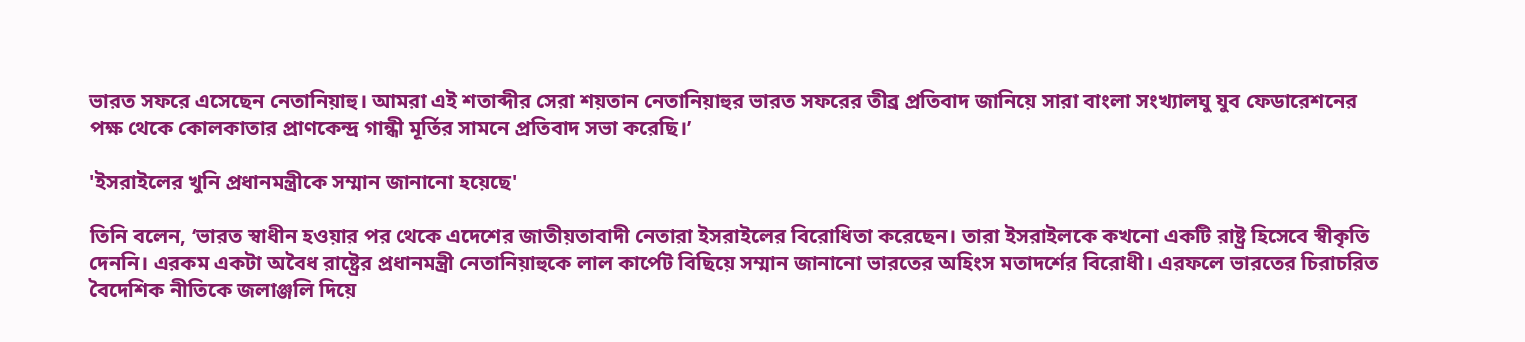ভারত সফরে এসেছেন নেতানিয়াহু। আমরা এই শতাব্দীর সেরা শয়তান নেতানিয়াহুর ভারত সফরের তীব্র প্রতিবাদ জানিয়ে সারা বাংলা সংখ্যালঘু যুব ফেডারেশনের পক্ষ থেকে কোলকাতার প্রাণকেন্দ্র গান্ধী মূর্তির সামনে প্রতিবাদ সভা করেছি।’

'ইসরাইলের খুনি প্রধানমন্ত্রীকে সম্মান জানানো হয়েছে'

তিনি বলেন, ‘ভারত স্বাধীন হওয়ার পর থেকে এদেশের জাতীয়তাবাদী নেতারা ইসরাইলের বিরোধিতা করেছেন। তারা ইসরাইলকে কখনো একটি রাষ্ট্র হিসেবে স্বীকৃতি দেননি। এরকম একটা অবৈধ রাষ্ট্রের প্রধানমন্ত্রী নেতানিয়াহুকে লাল কার্পেট বিছিয়ে সম্মান জানানো ভারতের অহিংস মতাদর্শের বিরোধী। এরফলে ভারতের চিরাচরিত বৈদেশিক নীতিকে জলাঞ্জলি দিয়ে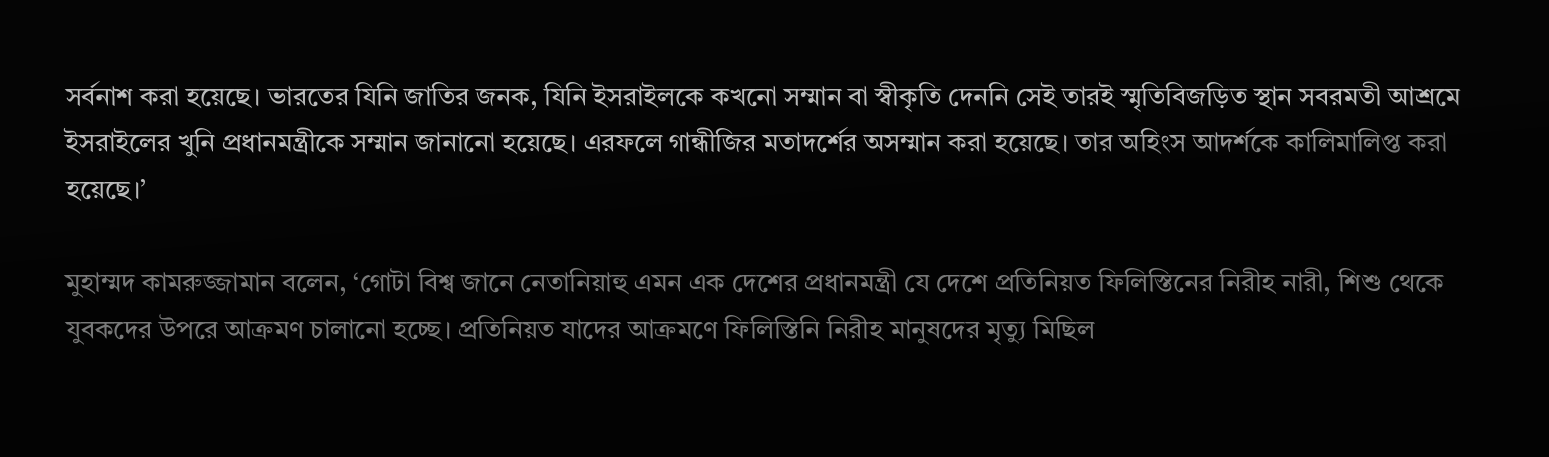সর্বনাশ করা হয়েছে। ভারতের যিনি জাতির জনক, যিনি ইসরাইলকে কখনো সম্মান বা স্বীকৃতি দেননি সেই তারই স্মৃতিবিজড়িত স্থান সবরমতী আশ্রমে ইসরাইলের খুনি প্রধানমন্ত্রীকে সম্মান জানানো হয়েছে। এরফলে গান্ধীজির মতাদর্শের অসম্মান করা হয়েছে। তার অহিংস আদর্শকে কালিমালিপ্ত করা হয়েছে।’

মুহাম্মদ কামরুজ্জামান বলেন, ‘গোটা বিশ্ব জানে নেতানিয়াহু এমন এক দেশের প্রধানমন্ত্রী যে দেশে প্রতিনিয়ত ফিলিস্তিনের নিরীহ নারী, শিশু থেকে যুবকদের উপরে আক্রমণ চালানো হচ্ছে। প্রতিনিয়ত যাদের আক্রমণে ফিলিস্তিনি নিরীহ মানুষদের মৃত্যু মিছিল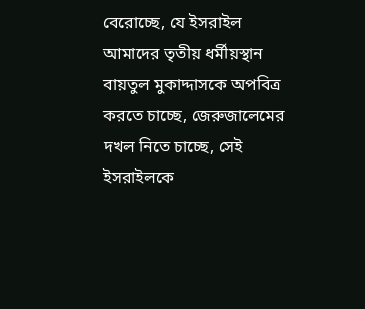বেরোচ্ছে, যে ইসরাইল আমাদের তৃতীয় ধর্মীয়স্থান বায়তুল মুকাদ্দাসকে অপবিত্র করতে চাচ্ছে, জেরুজালেমের দখল নিতে চাচ্ছে, সেই ইসরাইলকে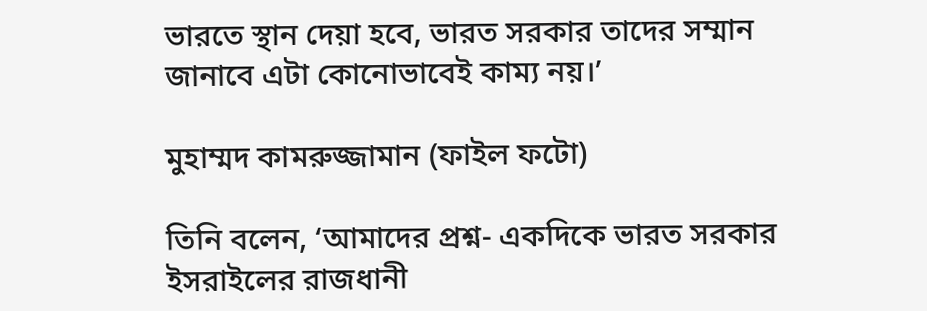ভারতে স্থান দেয়া হবে, ভারত সরকার তাদের সম্মান জানাবে এটা কোনোভাবেই কাম্য নয়।’

মুহাম্মদ কামরুজ্জামান (ফাইল ফটো)

তিনি বলেন, ‘আমাদের প্রশ্ন- একদিকে ভারত সরকার ইসরাইলের রাজধানী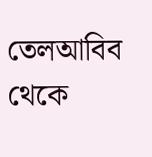তেলআবিব থেকে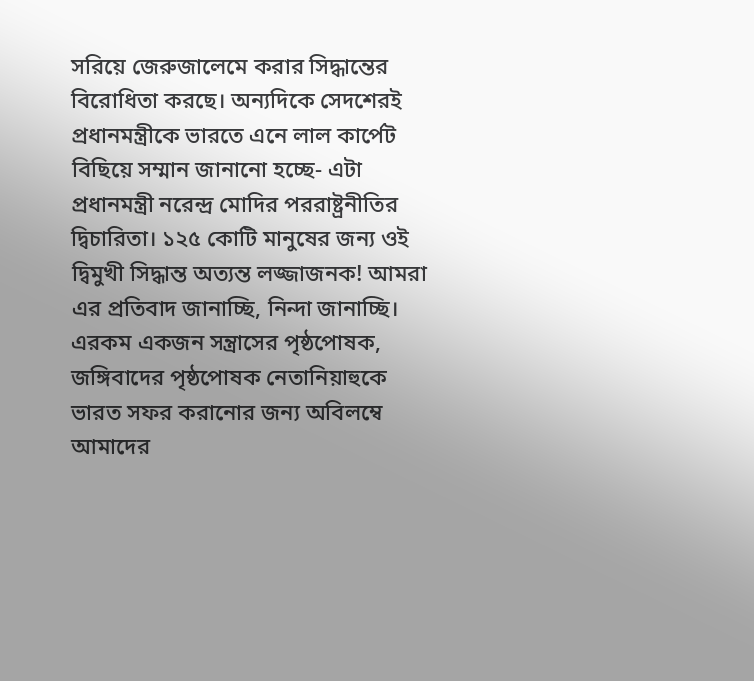সরিয়ে জেরুজালেমে করার সিদ্ধান্তের বিরোধিতা করছে। অন্যদিকে সেদশেরই প্রধানমন্ত্রীকে ভারতে এনে লাল কার্পেট বিছিয়ে সম্মান জানানো হচ্ছে- এটা প্রধানমন্ত্রী নরেন্দ্র মোদির পররাষ্ট্রনীতির দ্বিচারিতা। ১২৫ কোটি মানুষের জন্য ওই দ্বিমুখী সিদ্ধান্ত অত্যন্ত লজ্জাজনক! আমরা এর প্রতিবাদ জানাচ্ছি, নিন্দা জানাচ্ছি। এরকম একজন সন্ত্রাসের পৃষ্ঠপোষক, জঙ্গিবাদের পৃষ্ঠপোষক নেতানিয়াহুকে ভারত সফর করানোর জন্য অবিলম্বে আমাদের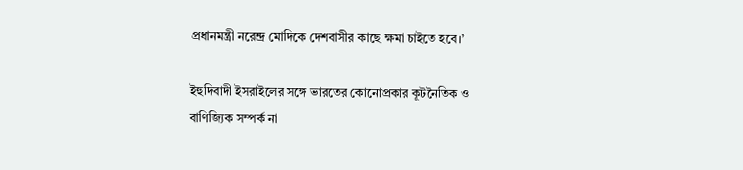প্রধানমন্ত্রী নরেন্দ্র মোদিকে দেশবাসীর কাছে ক্ষমা চাইতে হবে।’

ইহুদিবাদী ইসরাইলের সঙ্গে ভারতের কোনোপ্রকার কূটনৈতিক ও বাণিজ্যিক সম্পর্ক না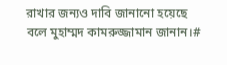রাখার জন্যও দাবি জানানো হয়েছে বলে মুহাম্মদ কামরুজ্জামান জানান।#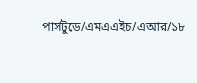পার্সটুডে/এমএএইচ/এআর/১৮